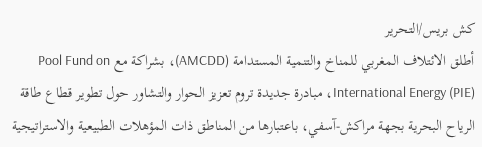كش بريس/التحرير
أطلق الائتلاف المغربي للمناخ والتنمية المستدامة (AMCDD)، بشراكة مع Pool Fund on International Energy (PIE)، مبادرة جديدة تروم تعزيز الحوار والتشاور حول تطوير قطاع طاقة الرياح البحرية بجهة مراكش-آسفي، باعتبارها من المناطق ذات المؤهلات الطبيعية والاستراتيجية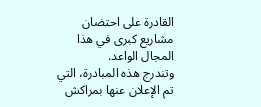القادرة على احتضان مشاريع كبرى في هذا المجال الواعد.
وتندرج هذه المبادرة، التي تم الإعلان عنها بمراكش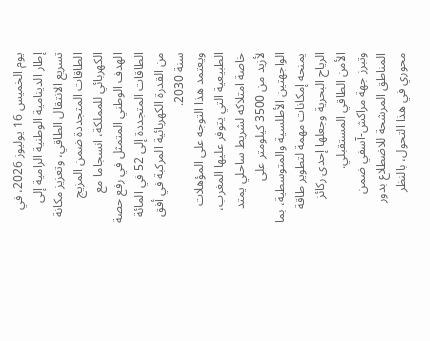يوم الخميس 16 يوليوز 2026، في إطار الدينامية الوطنية الرامية إلى تسريع الانتقال الطاقي، وتعزيز مكانة الطاقات المتجددة ضمن المزيج الكهربائي للمملكة، انسجاما مع الهدف الوطني المتمثل في رفع حصة الطاقات المتجددة إلى 52 في المائة من القدرة الكهربائية المركبة في أفق سنة 2030.
ويعتمد هذا التوجه على المؤهلات الطبيعية التي يتوفر عليها المغرب، خاصة امتلاكه لشريط ساحلي يمتد لأزيد من 3500 كيلومتر على الواجهتين الأطلسية والمتوسطية، بما يمنحه إمكانات مهمة لتطوير طاقة الرياح البحرية وجعلها إحدى ركائز الأمن الطاقي المستقبلي.
وتبرز جهة مراكش-آسفي ضمن المناطق المرشحة للاضطلاع بدور محوري في هذا التحول، بالنظر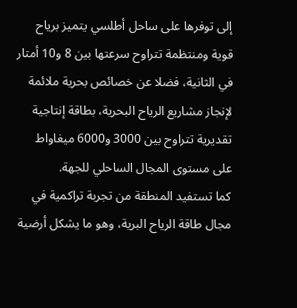إلى توفرها على ساحل أطلسي يتميز برياح قوية ومنتظمة تتراوح سرعتها بين 8 و10 أمتار في الثانية، فضلا عن خصائص بحرية ملائمة لإنجاز مشاريع الرياح البحرية، بطاقة إنتاجية تقديرية تتراوح بين 3000 و6000 ميغاواط على مستوى المجال الساحلي للجهة.
كما تستفيد المنطقة من تجربة تراكمية في مجال طاقة الرياح البرية، وهو ما يشكل أرضية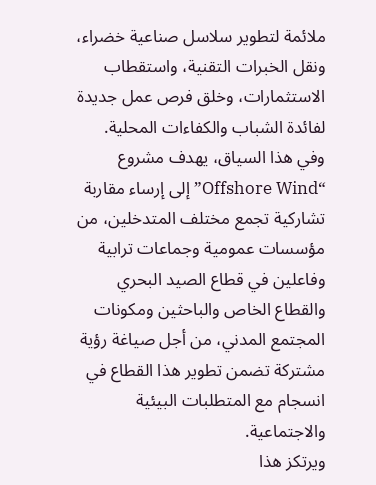ملائمة لتطوير سلاسل صناعية خضراء، ونقل الخبرات التقنية، واستقطاب الاستثمارات، وخلق فرص عمل جديدة لفائدة الشباب والكفاءات المحلية.
وفي هذا السياق، يهدف مشروع “Offshore Wind” إلى إرساء مقاربة تشاركية تجمع مختلف المتدخلين، من مؤسسات عمومية وجماعات ترابية وفاعلين في قطاع الصيد البحري والقطاع الخاص والباحثين ومكونات المجتمع المدني، من أجل صياغة رؤية مشتركة تضمن تطوير هذا القطاع في انسجام مع المتطلبات البيئية والاجتماعية.
ويرتكز هذا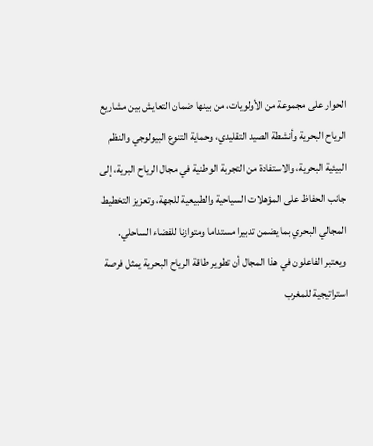الحوار على مجموعة من الأولويات، من بينها ضمان التعايش بين مشاريع الرياح البحرية وأنشطة الصيد التقليدي، وحماية التنوع البيولوجي والنظم البيئية البحرية، والاستفادة من التجربة الوطنية في مجال الرياح البرية، إلى جانب الحفاظ على المؤهلات السياحية والطبيعية للجهة، وتعزيز التخطيط المجالي البحري بما يضمن تدبيرا مستداما ومتوازنا للفضاء الساحلي.
ويعتبر الفاعلون في هذا المجال أن تطوير طاقة الرياح البحرية يمثل فرصة استراتيجية للمغرب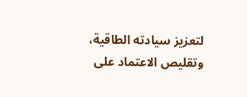لتعزيز سيادته الطاقية، وتقليص الاعتماد على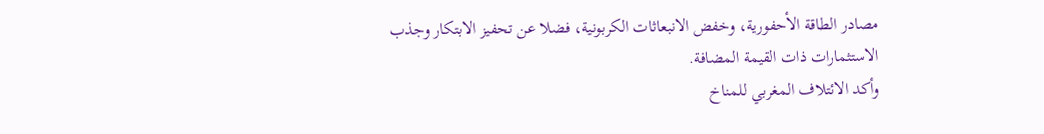مصادر الطاقة الأحفورية، وخفض الانبعاثات الكربونية، فضلا عن تحفيز الابتكار وجذب الاستثمارات ذات القيمة المضافة.
وأكد الائتلاف المغربي للمناخ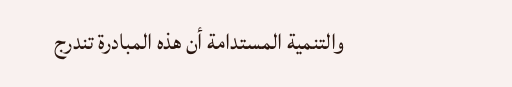والتنمية المستدامة أن هذه المبادرة تندرج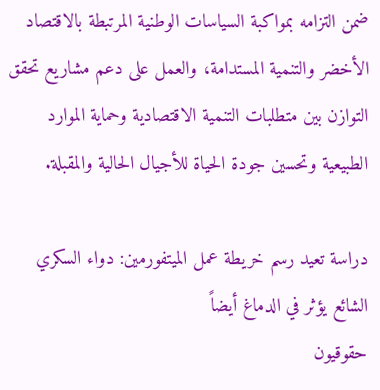ضمن التزامه بمواكبة السياسات الوطنية المرتبطة بالاقتصاد الأخضر والتنمية المستدامة، والعمل على دعم مشاريع تحقق التوازن بين متطلبات التنمية الاقتصادية وحماية الموارد الطبيعية وتحسين جودة الحياة للأجيال الحالية والمقبلة.

دراسة تعيد رسم خريطة عمل الميتفورمين: دواء السكري الشائع يؤثر في الدماغ أيضاً
حقوقيون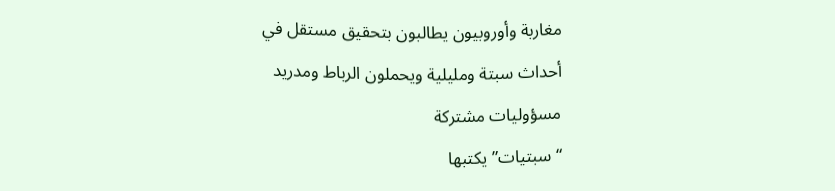مغاربة وأوروبيون يطالبون بتحقيق مستقل في أحداث سبتة ومليلية ويحملون الرباط ومدريد مسؤوليات مشتركة
“سبتيات” يكتبها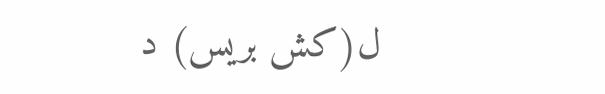ل(كش بريس) د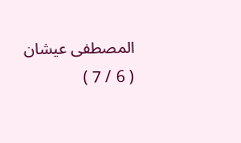المصطفى عيشان ( 6 / 7 )